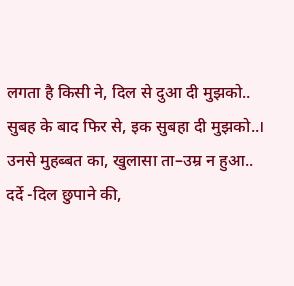लगता है किसी ने, दिल से दुआ दी मुझको..
सुबह के बाद फिर से, इक सुबहा दी मुझको..।
उनसे मुहब्बत का, खुलासा ता–उम्र न हुआ..
दर्दे -दिल छुपाने की,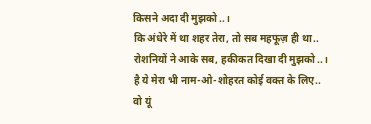किसने अदा दी मुझको..।
कि अंधेरे में था शहर तेरा, तो सब महफूज़ ही था..
रोशनियों ने आके सब, हकीकत दिखा दी मुझको..।
है ये मेरा भी नाम-ओ-शोहरत कोई वक्त के लिए..
वो यूं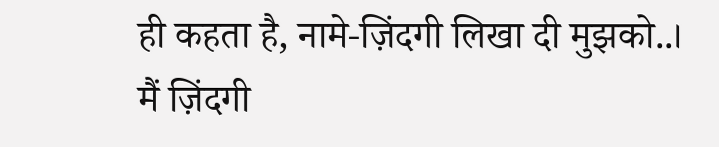ही कहता है, नामे-ज़िंदगी लिखा दी मुझको..।
मैं ज़िंदगी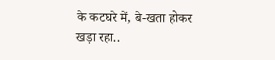के कटघरे में, बे-खता होकर खड़ा रहा..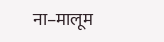ना–मालूम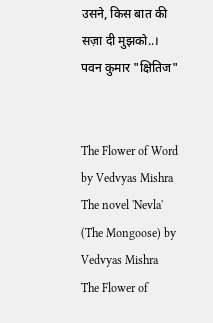उसने, किस बात की सज़ा दी मुझको..।
पवन कुमार "क्षितिज"


The Flower of Word by Vedvyas Mishra
The novel 'Nevla' (The Mongoose) by Vedvyas Mishra
The Flower of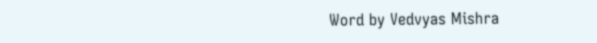Word by Vedvyas Mishra